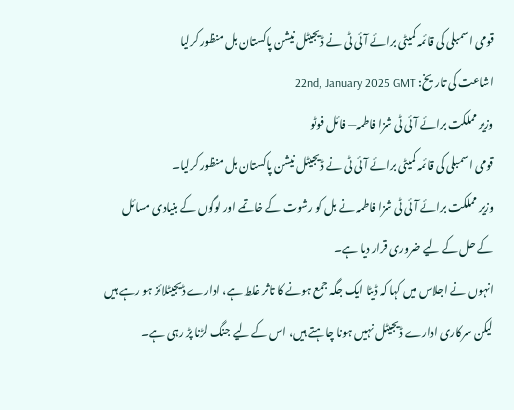قومی اسمبلی کی قائمہ کمیٹی برائے آئی ٹی نے ڈیجیٹل نیشن پاکستان بل منظور کرلیا
اشاعت کی تاریخ: 22nd, January 2025 GMT
وزیر مملکت برائے آئی ٹی شزا فاطمہ— فائل فوٹو
قومی اسمبلی کی قائمہ کمیٹی برائے آئی ٹی نے ڈیجیٹل نیشن پاکستان بل منظور کرلیا۔
وزیر مملکت برائے آئی ٹی شزا فاطمہ نے بل کو رشوت کے خاتمے اور لوگوں کے بنیادی مسائل کے حل کے لیے ضروری قرار دیا ہے۔
انہوں نے اجلاس میں کہا کہ ڈیٹا ایک جگہ جمع ہونے کا تاثر غلط ہے، ادارے ڈیجیٹلائز ہو رہے ہیں لیکن سرکاری ادارے ڈیجیٹل نہیں ہونا چاہتے ہیں، اس کے لیے جنگ لڑنا پڑ رہی ہے۔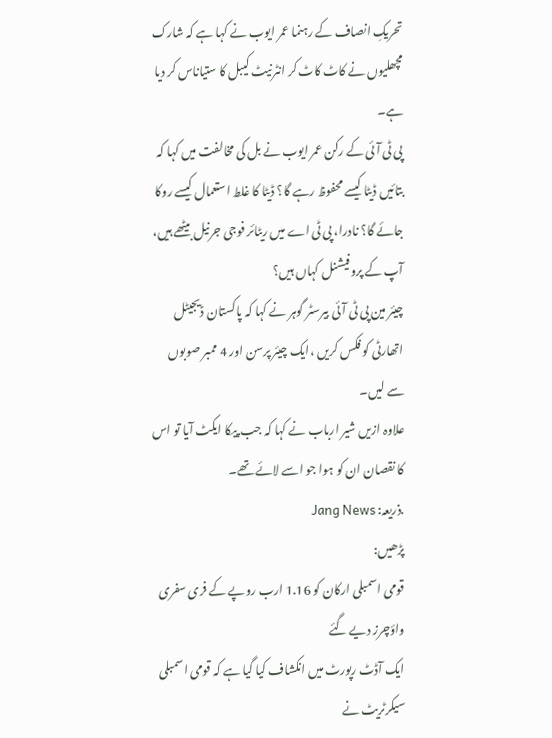تحریکِ انصاف کے رہنما عمر ایوب نے کہا ہے کہ شارک مچھلیوں نے کاٹ کاٹ کر انٹرنیٹ کیبل کا ستیاناس کر دیا ہے۔
پی ٹی آئی کے رکن عمر ایوب نے بل کی مخالفت میں کہا کہ بتائیں ڈیٹا کیسے محفوظ رہے گا؟ ڈیٹا کا غلط استعمال کیسے روکا جائے گا؟ نادرا، پی ٹی اے میں ریٹائر فوجی جرنیل بیٹھے ہیں، آپ کے پروفیشنل کہاں ہیں؟
چیئر مین پی ٹی آئی بیرسٹر گوہر نے کہا کہ پاکستان ڈیجیٹل اتھارٹی کو فکس کریں ،ایک چیئر پرسن اور 4 ممبر صوبوں سے لیں۔
علاوہ ازیں شیر ارباب نے کہا کہ جب پیکا ایکٹ آیا تو اس کا نقصان ان کو ہوا جو اسے لائے تھے۔
.ذریعہ: Jang News
پڑھیں:
قومی اسمبلی ارکان کو 1.16 ارب روپے کے فری سفری واؤچرز دیے گئے
ایک آڈٹ رپورٹ میں انکشاف کیا گیا ہے کہ قومی اسمبلی سیکرٹریٹ نے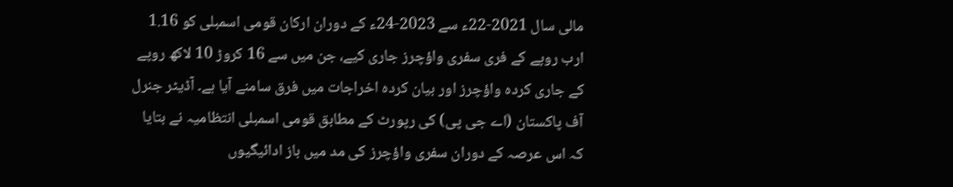مالی سال 2021-22ء سے 2023-24ء کے دوران ارکان قومی اسمبلی کو 1.16 ارب روپے کے فری سفری واؤچرز جاری کیے، جن میں سے 16 کروڑ 10 لاکھ روپے کے جاری کردہ واؤچرز اور بیان کردہ اخراجات میں فرق سامنے آیا ہے۔ آڈیٹر جنرل آف پاکستان (اے جی پی) کی رپورٹ کے مطابق قومی اسمبلی انتظامیہ نے بتایا کہ اس عرصہ کے دوران سفری واؤچرز کی مد میں باز ادائیگیوں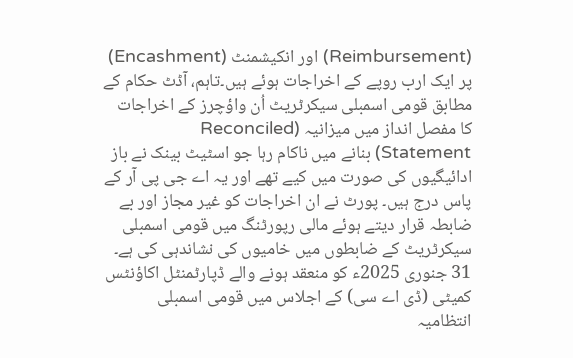(Reimbursement) اور انکیشمنٹ (Encashment) پر ایک ارب روپے کے اخراجات ہوئے ہیں۔تاہم، آڈٹ حکام کے مطابق قومی اسمبلی سیکرٹریٹ اُن واؤچرز کے اخراجات کا مفصل انداز میں میزانیہ (Reconciled Statement) بنانے میں ناکام رہا جو اسٹیٹ بینک نے باز ادائیگیوں کی صورت میں کیے تھے اور یہ اے جی پی آر کے پاس درج ہیں۔ پورٹ نے ان اخراجات کو غیر مجاز اور بے ضابطہ قرار دیتے ہوئے مالی رپورٹنگ میں قومی اسمبلی سیکرٹریٹ کے ضابطوں میں خامیوں کی نشاندہی کی ہے۔ 31 جنوری 2025ء کو منعقد ہونے والے ڈپارٹمنٹل اکاؤنٹس کمیٹی (ڈی اے سی) کے اجلاس میں قومی اسمبلی انتظامیہ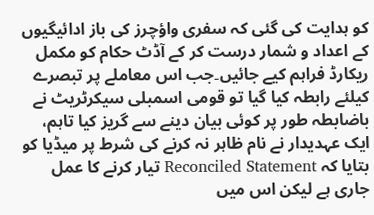کو ہدایت کی گئی کہ سفری واؤچرز کی باز ادائیگیوں کے اعداد و شمار درست کر کے آڈٹ حکام کو مکمل ریکارڈ فراہم کیے جائیں۔جب اس معاملے پر تبصرے کیلئے رابطہ کیا گیا تو قومی اسمبلی سیکرٹریٹ نے باضابطہ طور پر کوئی بیان دینے سے گریز کیا تاہم، ایک عہدیدار نے نام ظاہر نہ کرنے کی شرط پر میڈیا کو بتایا کہ Reconciled Statement تیار کرنے کا عمل جاری ہے لیکن اس میں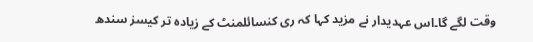وقت لگے گا۔اس عہدیدار نے مزید کہا کہ ری کنسائلمنٹ کے زیادہ تر کیسز سندھ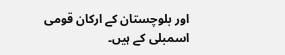اور بلوچستان کے ارکان قومی اسمبلی کے ہیں۔